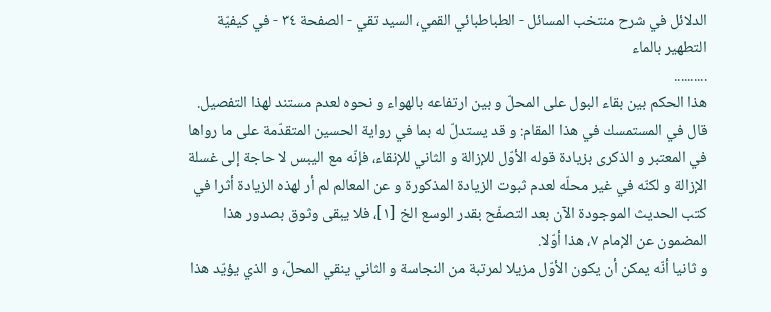الدلائل في شرح منتخب المسائل - الطباطبائي القمي، السید تقي - الصفحة ٣٤ - في كيفيّة التطهير بالماء
..........
هذا الحكم بين بقاء البول على المحلّ و بين ارتفاعه بالهواء و نحوه لعدم مستند لهذا التفصيل.
قال في المستمسك في هذا المقام: و قد يستدلّ له بما في رواية الحسين المتقدّمة على ما رواها في المعتبر و الذكرى بزيادة قوله الأوّل للإزالة و الثاني للإنقاء، فإنّه مع اليبس لا حاجة إلى غسلة الإزالة و لكنّه في غير محلّه لعدم ثبوت الزيادة المذكورة و عن المعالم لم أر لهذه الزيادة أثرا في كتب الحديث الموجودة الآن بعد التصفّح بقدر الوسع الخ [١]، فلا يبقى وثوق بصدور هذا المضمون عن الإمام ٧، هذا أوّلا.
و ثانيا أنّه يمكن أن يكون الأوّل مزيلا لمرتبة من النجاسة و الثاني ينقي المحلّ، و الذي يؤيّد هذا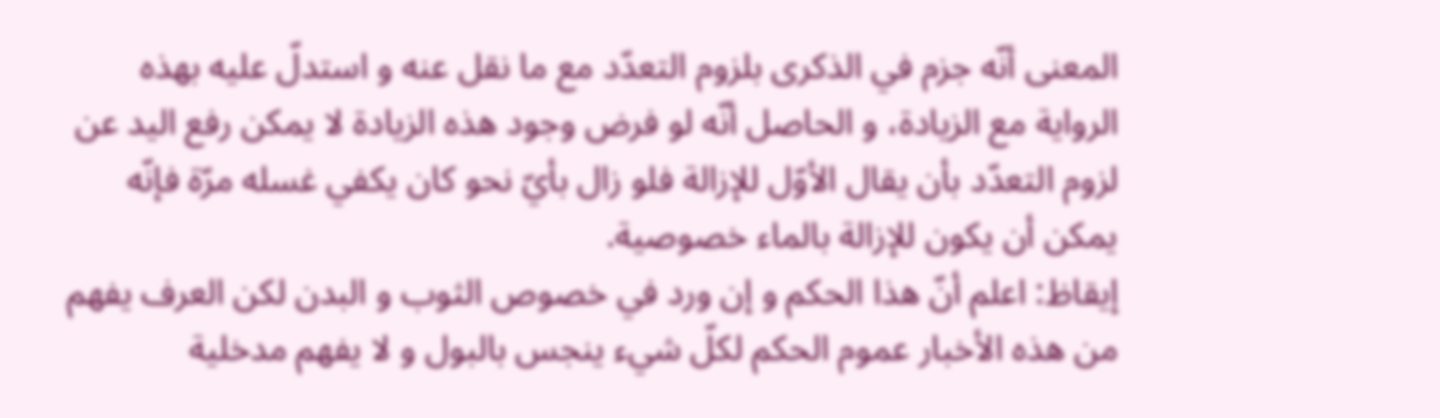المعنى أنّه جزم في الذكرى بلزوم التعدّد مع ما نقل عنه و استدلّ عليه بهذه الرواية مع الزيادة، و الحاصل أنّه لو فرض وجود هذه الزيادة لا يمكن رفع اليد عن لزوم التعدّد بأن يقال الأوّل للإزالة فلو زال بأيّ نحو كان يكفي غسله مرّة فإنّه يمكن أن يكون للإزالة بالماء خصوصية.
إيقاظ: اعلم أنّ هذا الحكم و إن ورد في خصوص الثوب و البدن لكن العرف يفهم من هذه الأخبار عموم الحكم لكلّ شيء ينجس بالبول و لا يفهم مدخلية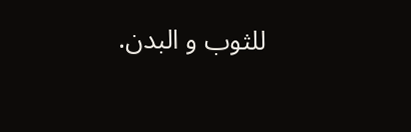للثوب و البدن.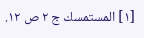[١] المستمسك ج ٢ ص ١٢.